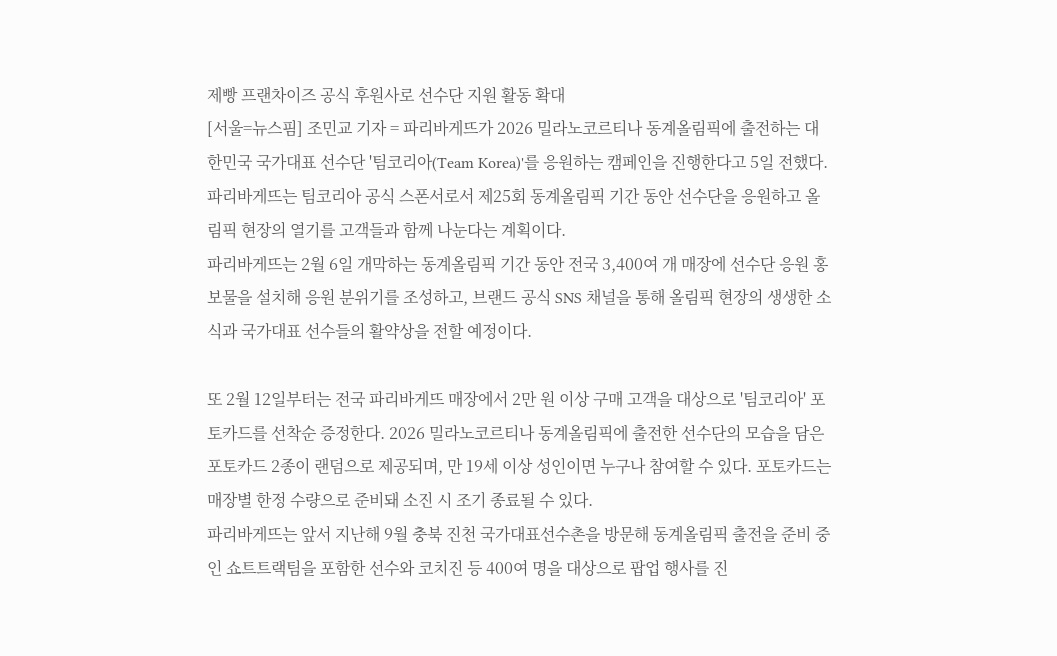제빵 프랜차이즈 공식 후원사로 선수단 지원 활동 확대
[서울=뉴스핌] 조민교 기자 = 파리바게뜨가 2026 밀라노코르티나 동계올림픽에 출전하는 대한민국 국가대표 선수단 '팀코리아(Team Korea)'를 응원하는 캠페인을 진행한다고 5일 전했다. 파리바게뜨는 팀코리아 공식 스폰서로서 제25회 동계올림픽 기간 동안 선수단을 응원하고 올림픽 현장의 열기를 고객들과 함께 나눈다는 계획이다.
파리바게뜨는 2월 6일 개막하는 동계올림픽 기간 동안 전국 3,400여 개 매장에 선수단 응원 홍보물을 설치해 응원 분위기를 조성하고, 브랜드 공식 SNS 채널을 통해 올림픽 현장의 생생한 소식과 국가대표 선수들의 활약상을 전할 예정이다.

또 2월 12일부터는 전국 파리바게뜨 매장에서 2만 원 이상 구매 고객을 대상으로 '팀코리아' 포토카드를 선착순 증정한다. 2026 밀라노코르티나 동계올림픽에 출전한 선수단의 모습을 담은 포토카드 2종이 랜덤으로 제공되며, 만 19세 이상 성인이면 누구나 참여할 수 있다. 포토카드는 매장별 한정 수량으로 준비돼 소진 시 조기 종료될 수 있다.
파리바게뜨는 앞서 지난해 9월 충북 진천 국가대표선수촌을 방문해 동계올림픽 출전을 준비 중인 쇼트트랙팀을 포함한 선수와 코치진 등 400여 명을 대상으로 팝업 행사를 진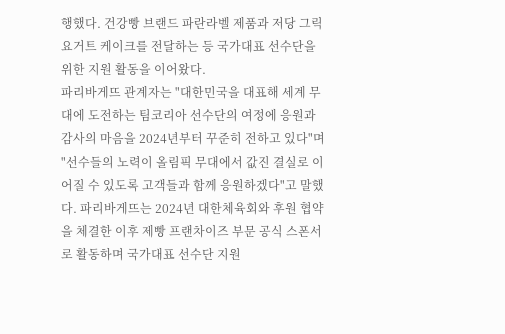행했다. 건강빵 브랜드 파란라벨 제품과 저당 그릭요거트 케이크를 전달하는 등 국가대표 선수단을 위한 지원 활동을 이어왔다.
파리바게뜨 관계자는 "대한민국을 대표해 세계 무대에 도전하는 팀코리아 선수단의 여정에 응원과 감사의 마음을 2024년부터 꾸준히 전하고 있다"며 "선수들의 노력이 올림픽 무대에서 값진 결실로 이어질 수 있도록 고객들과 함께 응원하겠다"고 말했다. 파리바게뜨는 2024년 대한체육회와 후원 협약을 체결한 이후 제빵 프랜차이즈 부문 공식 스폰서로 활동하며 국가대표 선수단 지원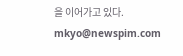을 이어가고 있다.
mkyo@newspim.com